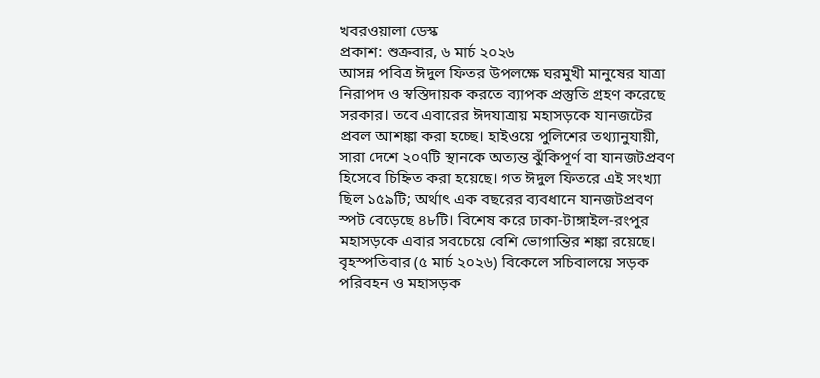খবরওয়ালা ডেস্ক
প্রকাশ: শুক্রবার, ৬ মার্চ ২০২৬
আসন্ন পবিত্র ঈদুল ফিতর উপলক্ষে ঘরমুখী মানুষের যাত্রা নিরাপদ ও স্বস্তিদায়ক করতে ব্যাপক প্রস্তুতি গ্রহণ করেছে সরকার। তবে এবারের ঈদযাত্রায় মহাসড়কে যানজটের প্রবল আশঙ্কা করা হচ্ছে। হাইওয়ে পুলিশের তথ্যানুযায়ী, সারা দেশে ২০৭টি স্থানকে অত্যন্ত ঝুঁকিপূর্ণ বা যানজটপ্রবণ হিসেবে চিহ্নিত করা হয়েছে। গত ঈদুল ফিতরে এই সংখ্যা ছিল ১৫৯টি; অর্থাৎ এক বছরের ব্যবধানে যানজটপ্রবণ স্পট বেড়েছে ৪৮টি। বিশেষ করে ঢাকা-টাঙ্গাইল-রংপুর মহাসড়কে এবার সবচেয়ে বেশি ভোগান্তির শঙ্কা রয়েছে।
বৃহস্পতিবার (৫ মার্চ ২০২৬) বিকেলে সচিবালয়ে সড়ক পরিবহন ও মহাসড়ক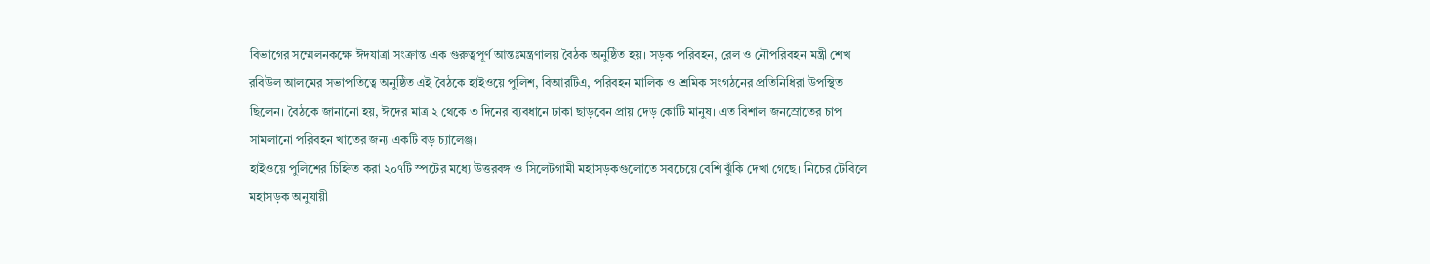বিভাগের সম্মেলনকক্ষে ঈদযাত্রা সংক্রান্ত এক গুরুত্বপূর্ণ আন্তঃমন্ত্রণালয় বৈঠক অনুষ্ঠিত হয়। সড়ক পরিবহন, রেল ও নৌপরিবহন মন্ত্রী শেখ রবিউল আলমের সভাপতিত্বে অনুষ্ঠিত এই বৈঠকে হাইওয়ে পুলিশ, বিআরটিএ, পরিবহন মালিক ও শ্রমিক সংগঠনের প্রতিনিধিরা উপস্থিত ছিলেন। বৈঠকে জানানো হয়, ঈদের মাত্র ২ থেকে ৩ দিনের ব্যবধানে ঢাকা ছাড়বেন প্রায় দেড় কোটি মানুষ। এত বিশাল জনস্রোতের চাপ সামলানো পরিবহন খাতের জন্য একটি বড় চ্যালেঞ্জ।
হাইওয়ে পুলিশের চিহ্নিত করা ২০৭টি স্পটের মধ্যে উত্তরবঙ্গ ও সিলেটগামী মহাসড়কগুলোতে সবচেয়ে বেশি ঝুঁকি দেখা গেছে। নিচের টেবিলে মহাসড়ক অনুযায়ী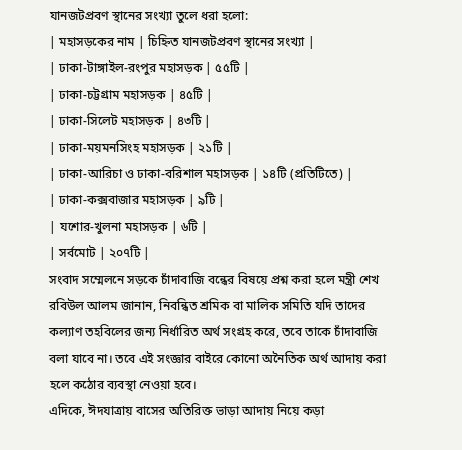যানজটপ্রবণ স্থানের সংখ্যা তুলে ধরা হলো:
| মহাসড়কের নাম | চিহ্নিত যানজটপ্রবণ স্থানের সংখ্যা |
| ঢাকা-টাঙ্গাইল-রংপুর মহাসড়ক | ৫৫টি |
| ঢাকা-চট্টগ্রাম মহাসড়ক | ৪৫টি |
| ঢাকা-সিলেট মহাসড়ক | ৪৩টি |
| ঢাকা-ময়মনসিংহ মহাসড়ক | ২১টি |
| ঢাকা-আরিচা ও ঢাকা-বরিশাল মহাসড়ক | ১৪টি (প্রতিটিতে) |
| ঢাকা-কক্সবাজার মহাসড়ক | ৯টি |
| যশোর-খুলনা মহাসড়ক | ৬টি |
| সর্বমোট | ২০৭টি |
সংবাদ সম্মেলনে সড়কে চাঁদাবাজি বন্ধের বিষয়ে প্রশ্ন করা হলে মন্ত্রী শেখ রবিউল আলম জানান, নিবন্ধিত শ্রমিক বা মালিক সমিতি যদি তাদের কল্যাণ তহবিলের জন্য নির্ধারিত অর্থ সংগ্রহ করে, তবে তাকে চাঁদাবাজি বলা যাবে না। তবে এই সংজ্ঞার বাইরে কোনো অনৈতিক অর্থ আদায় করা হলে কঠোর ব্যবস্থা নেওয়া হবে।
এদিকে, ঈদযাত্রায় বাসের অতিরিক্ত ভাড়া আদায় নিয়ে কড়া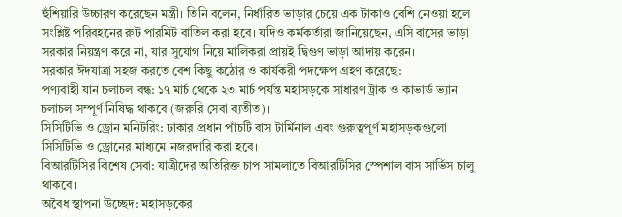হুঁশিয়ারি উচ্চারণ করেছেন মন্ত্রী। তিনি বলেন, নির্ধারিত ভাড়ার চেয়ে এক টাকাও বেশি নেওয়া হলে সংশ্লিষ্ট পরিবহনের রুট পারমিট বাতিল করা হবে। যদিও কর্মকর্তারা জানিয়েছেন, এসি বাসের ভাড়া সরকার নিয়ন্ত্রণ করে না, যার সুযোগ নিয়ে মালিকরা প্রায়ই দ্বিগুণ ভাড়া আদায় করেন।
সরকার ঈদযাত্রা সহজ করতে বেশ কিছু কঠোর ও কার্যকরী পদক্ষেপ গ্রহণ করেছে:
পণ্যবাহী যান চলাচল বন্ধ: ১৭ মার্চ থেকে ২৩ মার্চ পর্যন্ত মহাসড়কে সাধারণ ট্রাক ও কাভার্ড ভ্যান চলাচল সম্পূর্ণ নিষিদ্ধ থাকবে (জরুরি সেবা ব্যতীত)।
সিসিটিভি ও ড্রোন মনিটরিং: ঢাকার প্রধান পাঁচটি বাস টার্মিনাল এবং গুরুত্বপূর্ণ মহাসড়কগুলো সিসিটিভি ও ড্রোনের মাধ্যমে নজরদারি করা হবে।
বিআরটিসির বিশেষ সেবা: যাত্রীদের অতিরিক্ত চাপ সামলাতে বিআরটিসির স্পেশাল বাস সার্ভিস চালু থাকবে।
অবৈধ স্থাপনা উচ্ছেদ: মহাসড়কের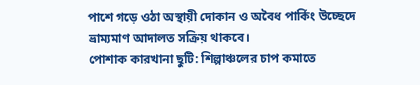পাশে গড়ে ওঠা অস্থায়ী দোকান ও অবৈধ পার্কিং উচ্ছেদে ভ্রাম্যমাণ আদালত সক্রিয় থাকবে।
পোশাক কারখানা ছুটি: শিল্পাঞ্চলের চাপ কমাতে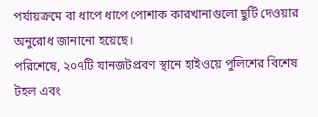পর্যায়ক্রমে বা ধাপে ধাপে পোশাক কারখানাগুলো ছুটি দেওয়ার অনুরোধ জানানো হয়েছে।
পরিশেষে, ২০৭টি যানজটপ্রবণ স্থানে হাইওয়ে পুলিশের বিশেষ টহল এবং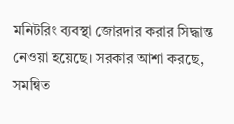মনিটরিং ব্যবস্থা জোরদার করার সিদ্ধান্ত নেওয়া হয়েছে। সরকার আশা করছে, সমন্বিত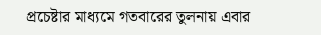প্রচেষ্টার মাধ্যমে গতবারের তুলনায় এবার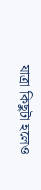যাত্রা কিছুটা হলেও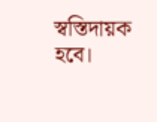স্বস্তিদায়ক হবে।